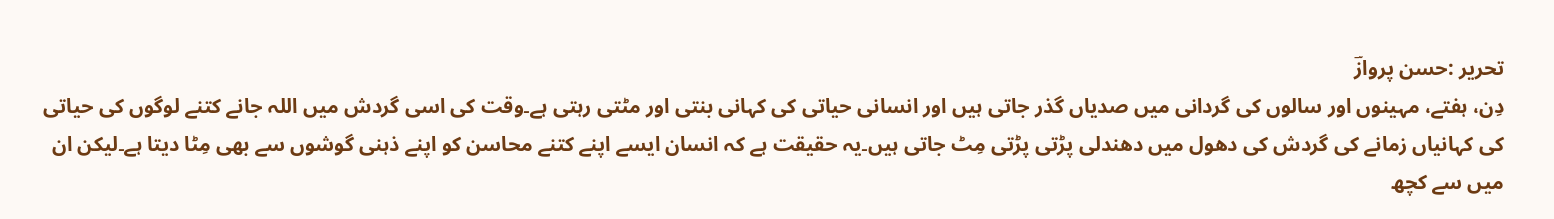تحریر :حسن پروازؔ
دِن، ہفتے، مہینوں اور سالوں کی گردانی میں صدیاں گذر جاتی ہیں اور انسانی حیاتی کی کہانی بنتی اور مٹتی رہتی ہے۔وقت کی اسی گردش میں اللہ جانے کتنے لوگوں کی حیاتی کی کہانیاں زمانے کی گردش کی دھول میں دھندلی پڑتی پڑتی مِٹ جاتی ہیں۔یہ حقیقت ہے کہ انسان ایسے اپنے کتنے محاسن کو اپنے ذہنی گوشوں سے بھی مِٹا دیتا ہے۔لیکن ان میں سے کچھ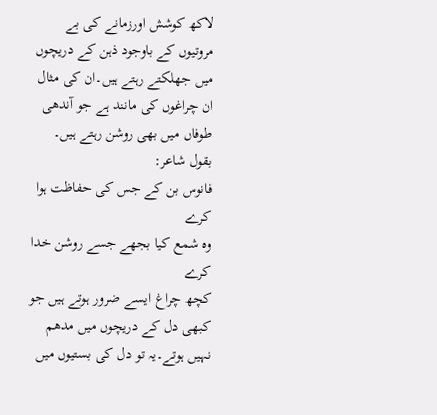لاکھ کوشش اورزمانے کی بے مروتیوں کے باوجود ذہن کے دریچوں میں جھلکتے رہتے ہیں۔ان کی مثال ان چراغوں کی مانند ہے جو آندھی طوفاں میں بھی روشن رہتے ہیں۔
بقول شاعر:
فانوس بن کے جس کی حفاظت ہوا کرے
وہ شمع کیا بجھے جسے روشن خدا کرے
کچھ چراغ ایسے ضرور ہوتے ہیں جو کبھی دل کے دریچوں میں مدھم نہیں ہوتے۔یہ تو دل کی بستیوں میں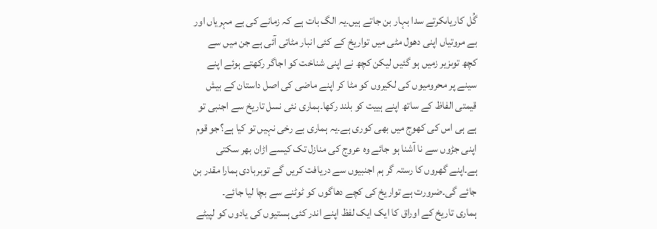گُل کاریاںکرتے سدا بہار بن جاتے ہیں۔یہ الگ بات ہے کہ زمانے کی بے مہریاں اور بے مروتیاں اپنی دھول مٹی میں تواریخ کے کئی انبار مٹاتی آئی ہے جن میں سے کچھ توںزیر زمیں ہو گئیں لیکن کچھ نے اپنی شناخت کو اجاگر رکھتے ہوئے اپنے سینے پر محرومیوں کی لکیروں کو مٹا کر اپنے ماضی کی اصل داستان کے بیش قیمتی الفاظ کے ساتھ اپنے ہییت کو بلند رکھا۔ہماری نئی نسل تاریخ سے اجنبی تو ہے ہی اس کی کھوج میں بھی کوری ہے۔یہ ہماری بے رخی نہیں تو کیا ہے؟جو قوم اپنی جڑوں سے نا آشنا ہو جائے وہ عروج کی منازل تک کیسے اڑان بھر سکتی ہے۔اپنے گھروں کا رستہ گر ہم اجنبیوں سے دریافت کریں گے توبربادی ہمارا مقدر بن جائے گی۔ضرورت ہے تواریخ کی کچے دھاگوں کو ٹوٹنے سے بچا لیا جائے۔
ہماری تاریخ کے اوراق کا ایک ایک لفظ اپنے اندر کئی ہستیوں کی یادوں کو لپیٹے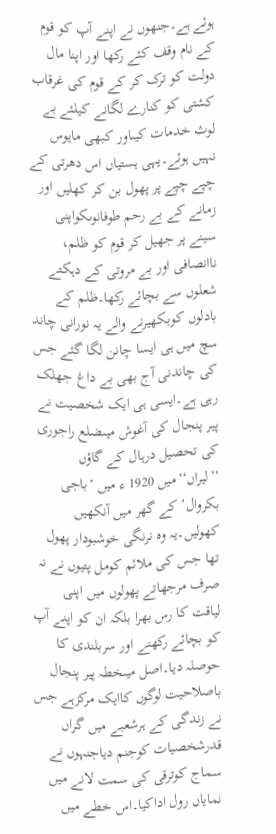ہوئے ہے۔جنھوں نے اپنے آپ کو قوم کے نام وقف کئے رکھا اور اپنا مال دولت کو ترک کر کے قوم کی غرقاب کشتی کو کنارے لگانے کیلئے بے لوث خدمات کیںاور کبھی مایوس نہیں ہوئے۔یہی ہستیاں اس دھرتی کے چپے چپے پر پھول بن کر کھلیں اور زمانے کے بے رحم طوفانوںکواپنی سینے پر جھیل کر قوم کو ظلم، ناانصافی اور بے مروتی کے دہکتے شعلوں سے بچائے رکھا۔ظلم کے بادلوں کوبکھیرنے والے یہ نورانی چاند سچ میں ہی ایسا چانن لگا گئے جس کی چاندنی آج بھی بے داغ جھلک رہی ہے۔ایسی ہی ایک شخصیت نے پیر پنجال کی آغوش میںضلع راجوری کی تحصیل درہال کے گاؤں ’’لیراں‘‘میں 1920 ء میں ‘باجی بکروال’ کے گھر میں آنکھیں کھولیں۔یہ وہ نرنگی خوشبودار پھول تھا جس کی ملائم کومل پتیوں نے نہ صرف مرجھاتے پھولوں میں اپنی لیاقت کا رس بھرا بلکہ ان کو اپنے آپ کو بچائے رکھنے اور سربلندی کا حوصلہ دیا۔اصل میںخطہ پیر پنجال باصلاحیت لوگوں کاایک مرکزہے جس نے زندگی کے ہرشعبے میں گراں قدرشخصیات کوجنم دیاجنہوں نے سماج کوترقی کی سمت لانے میں نمایاں رول اداکیا۔اس خطے میں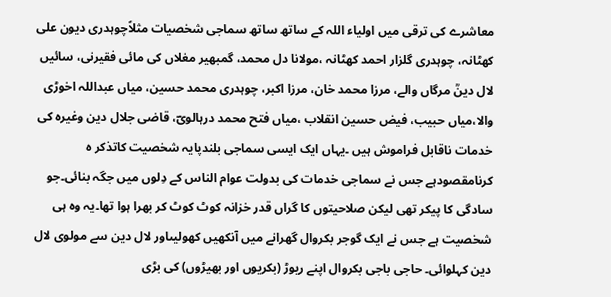معاشرے کی ترقی میں اولیاء اللہ کے ساتھ ساتھ سماجی شخصیات مثلاًچوہدری دیون علی کھٹانہ، چوہدری گلزار احمد کھٹانہ ،مولانا دل محمد، گمبھیر مغلاں کی مائی فقیرنی، سائیں لال دینؒ مرگاں والے، مرزا محمد خان، مرزا اکبر، چوہدری محمد حسین، میاں عبداللہ اخوڑی والا،میاں حبیب، فیض حسین انقلاب ،میاں فتح محمد درہالویؔ، قاضی جلال دین وغیرہ کی خدمات ناقابل فراموش ہیں ۔یہاں ایک ایسی سماجی بلندپایہ شخصیت کاتذکر ہ کرنامقصودہے جس نے سماجی خدمات کی بدولت عوام الناس کے دِلوں میں جگہ بنائی۔جو سادگی کا پیکر تھی لیکن صلاحیتوں کا گراں قدر خزانہ کوٹ کوٹ کر بھرا ہوا تھا۔یہ وہ ہی شخصیت ہے جس نے ایک گوجر بکروال گھرانے میں آنکھیں کھولیںاور لال دین سے مولوی لال دین کہلوائی۔ حاجی باجی بکروال اپنے ریوڑ (بکریوں اور بھیڑوں) کی بڑی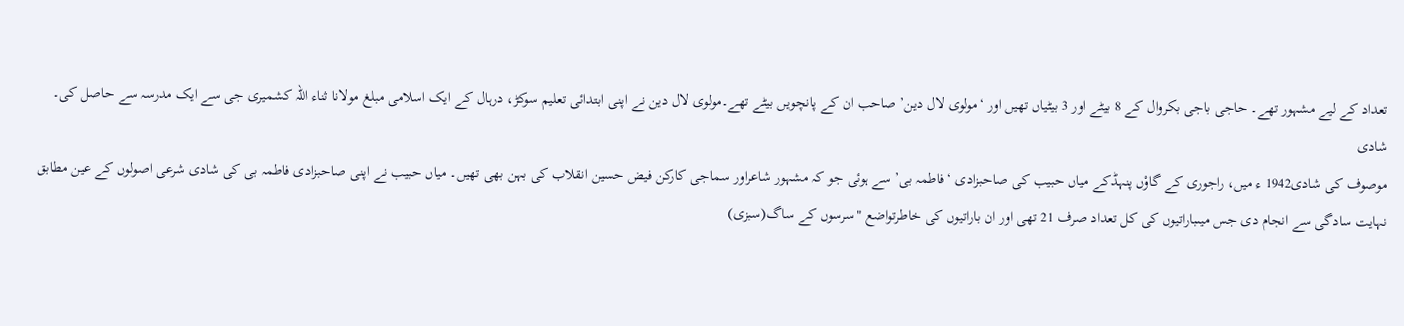تعداد کے لیے مشہور تھے۔ حاجی باجی بکروال کے 8 بیٹے اور 3 بیٹیاں تھیں اور ‘مولوی لال دین’ صاحب ان کے پانچویں بیٹے تھے۔مولوی لال دین نے اپنی ابتدائی تعلیم سوکڑ، درہال کے ایک اسلامی مبلغ مولانا ثناء اللہ کشمیری جی سے ایک مدرسہ سے حاصل کی۔
شادی
موصوف کی شادی1942 ء میں، راجوری کے گاوْں پنہڈکے میاں حبیب کی صاحبزادی ‘فاطمہ بی’ سے ہوئی جو کہ مشہور شاعراور سماجی کارکن فیض حسین انقلاب کی بہن بھی تھیں۔ میاں حبیب نے اپنی صاحبزادی فاطمہ بی کی شادی شرعی اصولوں کے عین مطابق نہایت سادگی سے انجام دی جس میںباراتیوں کی کل تعداد صرف 21 تھی اور ان باراتیوں کی خاطرتواضع "سرسوں کے ساگ(سبزی)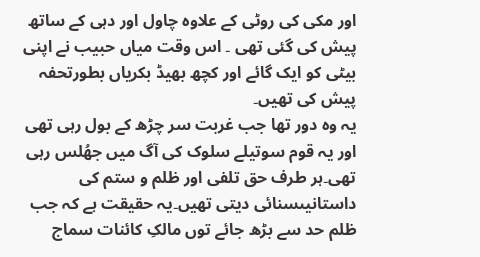اور مکی کی روٹی کے علاوہ چاول اور دہی کے ساتھ پیش کی گئی تھی ۔ اس وقت میاں حبیب نے اپنی بیٹی کو ایک گائے اور کچھ بھیڈ بکریاں بطورتحفہ پیش کی تھیں۔
یہ وہ دور تھا جب غربت سر چڑھ کے بول رہی تھی اور یہ قوم سوتیلے سلوک کی آگ میں جھُلس رہی تھی۔ہر طرف حق تلفی اور ظلم و ستم کی داستانیںسنائی دیتی تھیں۔یہ حقیقت ہے کہ جب ظلم حد سے بڑھ جائے توں مالکِ کائنات سماج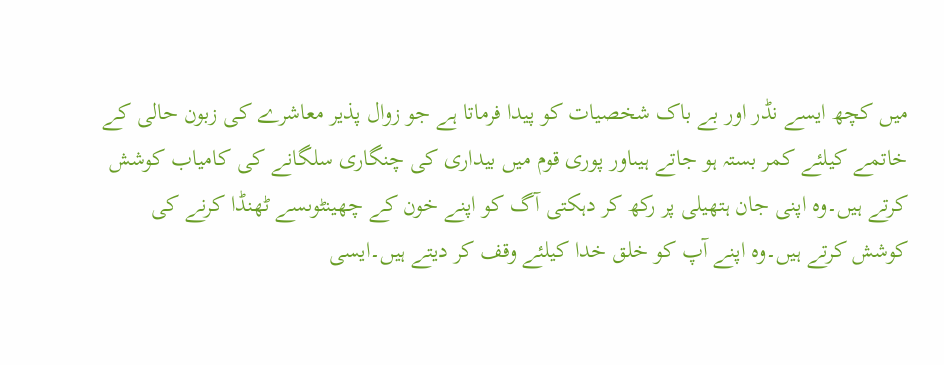میں کچھ ایسے نڈر اور بے باک شخصیات کو پیدا فرماتا ہے جو زوال پذیر معاشرے کی زبون حالی کے خاتمے کیلئے کمر بستہ ہو جاتے ہیںاور پوری قوم میں بیداری کی چنگاری سلگانے کی کامیاب کوشش کرتے ہیں۔وہ اپنی جان ہتھیلی پر رکھ کر دہکتی آگ کو اپنے خون کے چھینٹوںسے ٹھنڈا کرنے کی کوشش کرتے ہیں۔وہ اپنے آپ کو خلق خدا کیلئے وقف کر دیتے ہیں۔ایسی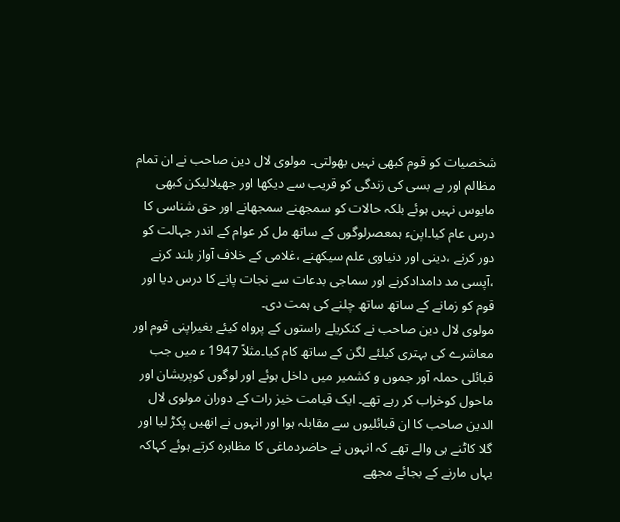شخصیات کو قوم کبھی نہیں بھولتی۔ مولوی لال دین صاحب نے ان تمام مظالم اور بے بسی کی زندگی کو قریب سے دیکھا اور جھیلالیکن کبھی مایوس نہیں ہوئے بلکہ حالات کو سمجھنے سمجھانے اور حق شناسی کا درس عام کیا۔اپنء ہمعصرلوگوں کے ساتھ مل کر عوام کے اندر جہالت کو دور کرنے ،دینی اور دنیاوی علم سیکھنے ،غلامی کے خلاف آواز بلند کرنے ،آپسی مد دامدادکرنے اور سماجی بدعات سے نجات پانے کا درس دیا اور قوم کو زمانے کے ساتھ ساتھ چلنے کی ہمت دی۔
مولوی لال دین صاحب نے کنکریلے راستوں کے پرواہ کیئے بغیراپنی قوم اور معاشرے کی بہتری کیلئے لگن کے ساتھ کام کیا۔مثلاً 1947 ء میں جب قبائلی حملہ آور جموں و کشمیر میں داخل ہوئے اور لوگوں کوپریشان اور ماحول کوخراب کر رہے تھے۔ ایک قیامت خیز رات کے دوران مولوی لال الدین صاحب کا ان قبائلیوں سے مقابلہ ہوا اور انہوں نے انھیں پکڑ لیا اور گلا کاٹنے ہی والے تھے کہ انہوں نے حاضردماغی کا مظاہرہ کرتے ہوئے کہاکہ یہاں مارنے کے بجائے مجھے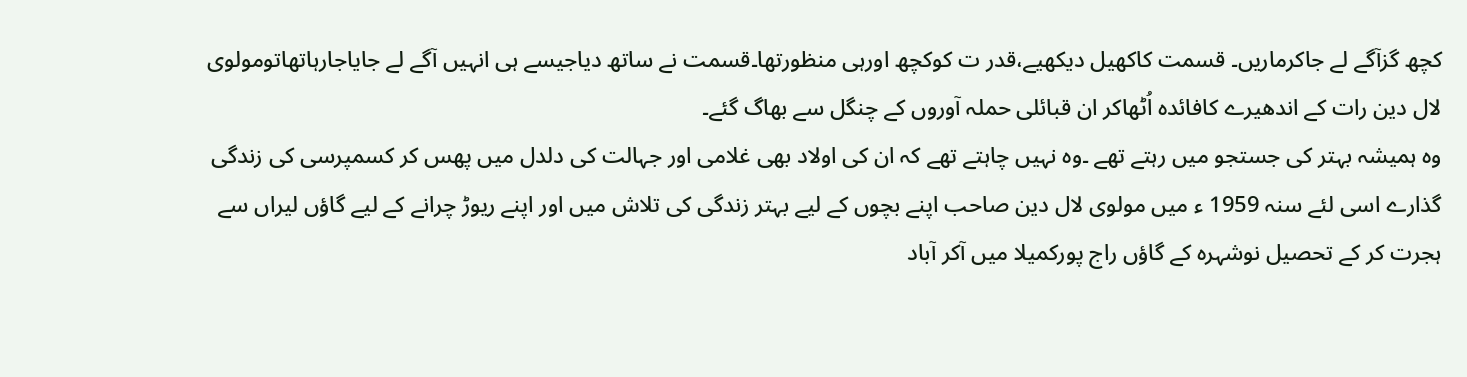کچھ گزآگے لے جاکرماریں۔ قسمت کاکھیل دیکھیے،قدر ت کوکچھ اورہی منظورتھا۔قسمت نے ساتھ دیاجیسے ہی انہیں آگے لے جایاجارہاتھاتومولوی لال دین رات کے اندھیرے کافائدہ اُٹھاکر ان قبائلی حملہ آوروں کے چنگل سے بھاگ گئے۔
وہ ہمیشہ بہتر کی جستجو میں رہتے تھے ۔وہ نہیں چاہتے تھے کہ ان کی اولاد بھی غلامی اور جہالت کی دلدل میں پھس کر کسمپرسی کی زندگی گذارے اسی لئے سنہ 1959 ء میں مولوی لال دین صاحب اپنے بچوں کے لیے بہتر زندگی کی تلاش میں اور اپنے ریوڑ چرانے کے لیے گاؤں لیراں سے ہجرت کر کے تحصیل نوشہرہ کے گاؤں راج پورکمیلا میں آکر آباد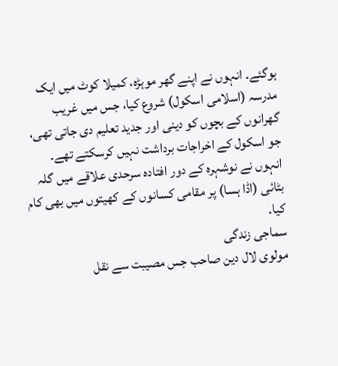ہوگئے۔ انہوں نے اپنے گھر موہڑہ، کمیلا کوٹ میں ایک مدرسہ (اسلامی اسکول) شروع کیا، جس میں غریب گھرانوں کے بچوں کو دینی اور جدید تعلیم دی جاتی تھی، جو اسکول کے اخراجات برداشت نہیں کرسکتے تھے۔ انہوں نے نوشہرہ کے دور افتادہ سرحدی علاقے میں گلہ بٹائی (اڈا ہسا) پر مقامی کسانوں کے کھیتوں میں بھی کام کیا۔
سماجی زندگی
مولوی لال دین صاحب جس مصیبت سے نقل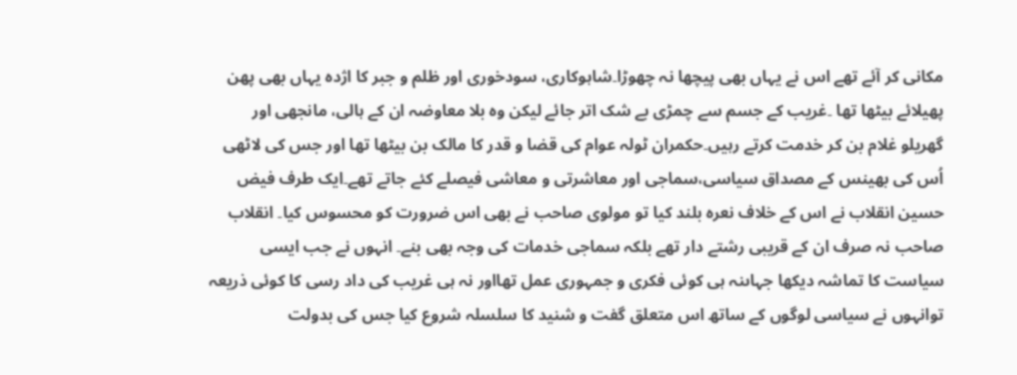مکانی کر آئے تھے اس نے یہاں بھی پیچھا نہ چھوڑا۔شاہوکاری، سودخوری اور ظلم و جبر کا اژدہ یہاں بھی پھن پھیلائے بیٹھا تھا ۔غریب کے جسم سے چمڑی بے شک اتر جائے لیکن وہ بلا معاوضہ ان کے ہالی، مانجھی اور گھریلو غلام بن کر خدمت کرتے رہیں۔حکمران ٹولہ عوام کی قضا و قدر کا مالک بن بیٹھا تھا اور جس کی لاٹھی اُس کی بھینس کے مصداق سیاسی،سماجی اور معاشرتی و معاشی فیصلے کئے جاتے تھے۔ایک طرف فیض حسین انقلاب نے اس کے خلاف نعرہ بلند کیا تو مولوی صاحب نے بھی اس ضرورت کو محسوس کیا۔ انقلاب صاحب نہ صرف ان کے قریبی رشتے دار تھے بلکہ سماجی خدمات کی وجہ بھی بنے۔ انہوں نے جب ایسی سیاست کا تماشہ دیکھا جہاںنہ ہی کوئی فکری و جمہوری عمل تھااور نہ ہی غریب کی داد رسی کا کوئی ذریعہ توانہوں نے سیاسی لوگوں کے ساتھ اس متعلق گفت و شنید کا سلسلہ شروع کیا جس کی بدولت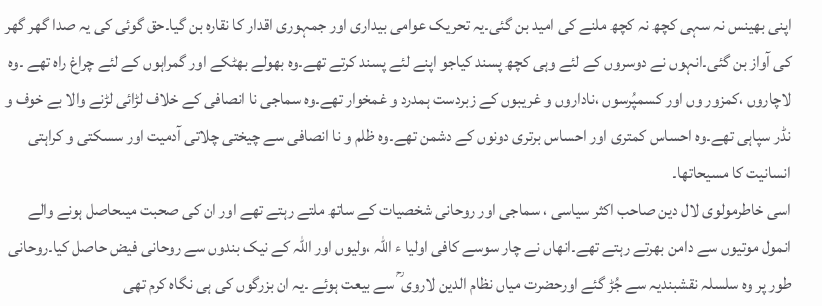اپنی بھینس نہ سہی کچھ نہ کچھ ملنے کی امید بن گئی۔یہ تحریک عوامی بیداری اور جمہوری اقدار کا نقارہ بن گیا۔حق گوئی کی یہ صدا گھر گھر کی آواز بن گئی۔انہوں نے دوسروں کے لئے وہی کچھ پسند کیاجو اپنے لئے پسند کرتے تھے۔وہ بھولے بھٹکے اور گمراہوں کے لئے چراغ راہ تھے ۔وہ لاچاروں ،کمزور وں اور کسمپُرسوں ،ناداروں و غریبوں کے زبردست ہمدرد و غمخوار تھے۔وہ سماجی نا انصافی کے خلاف لڑائی لڑنے والا بے خوف و نڈر سپاہی تھے۔وہ احساس کمتری اور احساس برتری دونوں کے دشمن تھے۔وہ ظلم و نا انصافی سے چیختی چلاتی آدمیت اور سسکتی و کراہتی انسانیت کا مسیحاتھا۔
اسی خاطرمولوی لال دین صاحب اکثر سیاسی ، سماجی اور روحانی شخصیات کے ساتھ ملتے رہتے تھے اور ان کی صحبت میںحاصل ہونے والے انمول موتیوں سے دامن بھرتے رہتے تھے۔انھاں نے چار سوسے کافی اولیا ء اللہ ،ولیوں اور اللہ کے نیک بندوں سے روحانی فیض حاصل کیا۔روحانی طور پر وہ سلسلہ نقشبندیہ سے جُڑ گئے اورحضرت میاں نظام الدین لاروی ؒ سے بیعت ہوئے ۔یہ ان بزرگوں کی ہی نگاہ کرم تھی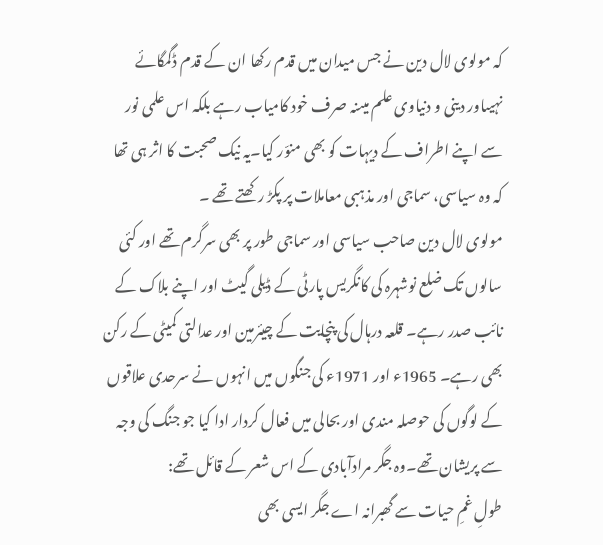کہ مولوی لال دین نے جس میدان میں قدم رکھا ان کے قدم ڈگمگائے نہیںاور دینی و دنیاوی علم میںنہ صرف خود کامیاب رہے بلکہ اس علمی نور سے اپنے اطراف کے دیہات کو بھی منوّر کیا۔یہ نیک صحبت کا اثر ہی تھا کہ وہ سیاسی، سماجی اور مذہبی معاملات پر پکڑ رکھتے تھے ۔
مولوی لال دین صاحب سیاسی اور سماجی طور پر بھی سرگرم تھے اور کئی سالوں تک ضلع نوشہرہ کی کانگریس پارٹی کے ڈیلی گیٹ اور اپنے بلاک کے نائب صدر رہے۔ قلعہ درہال کی پنچایت کے چیئرمین اور عدالتی کمیٹی کے رکن بھی رہے۔ 1965ء اور 1971ء کی جنگوں میں انہوں نے سرحدی علاقوں کے لوگوں کی حوصلہ مندی اور بحالی میں فعال کردار ادا کیا جو جنگ کی وجہ سے پریشان تھے۔وہ جگر مرادآبادی کے اس شعر کے قائل تھے:
طولِ غمِ حیات سے گھبرانہ اے جگر ایسی بھی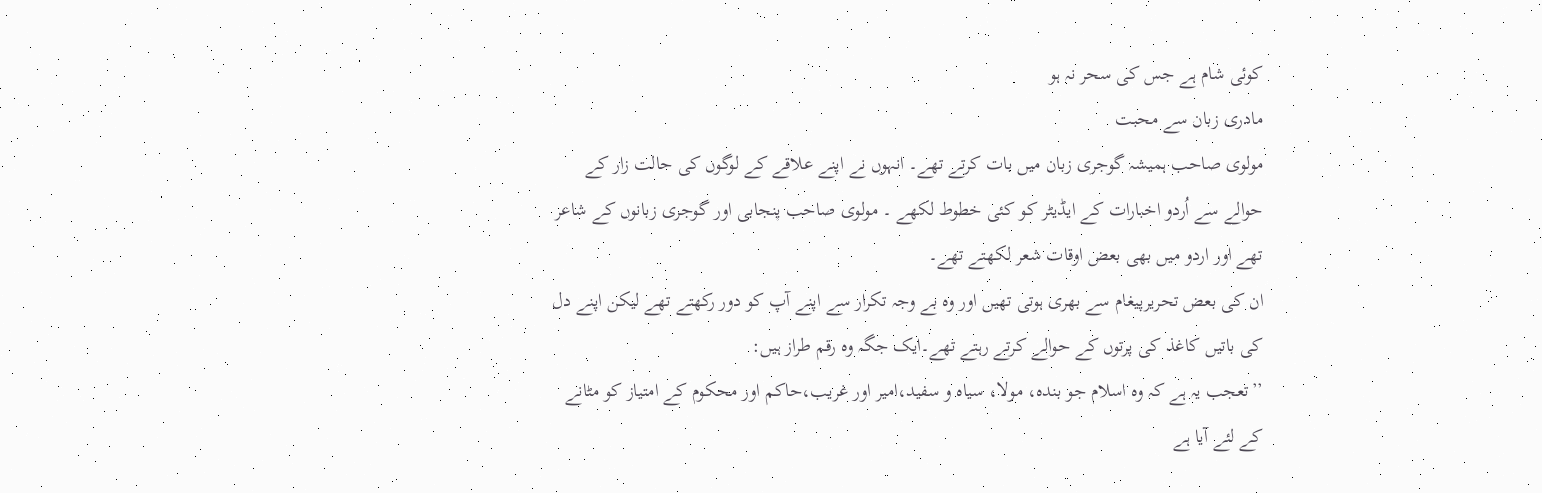کوئی شام ہے جس کی سحر نہ ہو
مادری زبان سے محبت
مولوی صاحب ہمیشہ گوجری زبان میں بات کرتے تھے۔ انہوں نے اپنے علاقے کے لوگوں کی حالت زار کے حوالے سے اُردو اخبارات کے ایڈیٹر کو کئی خطوط لکھے ۔ مولوی صاحب پنجابی اور گوجری زبانوں کے شاعر تھے اور اردو میں بھی بعض اوقات شعر لکھتے تھے۔
ان کی بعض تحریرپیغام سے بھری ہوتی تھیں اور وہ بے وجہ تکرار سے اپنے آپ کو دور رکھتے تھے لیکن اپنے دل کی باتیں کاغذ کی پرتوں کے حوالے کرتے رہتے تھے۔ایک جگہ وہ رقم طراز ہیں:
’’تعجب یہ ہے کہ وہ اسلام جو بندہ، مولا، سیاہ و سفید،امیر اور غریب،حاکم اور محکوم کے امتیاز کو مٹانے کے لئے آیا ہے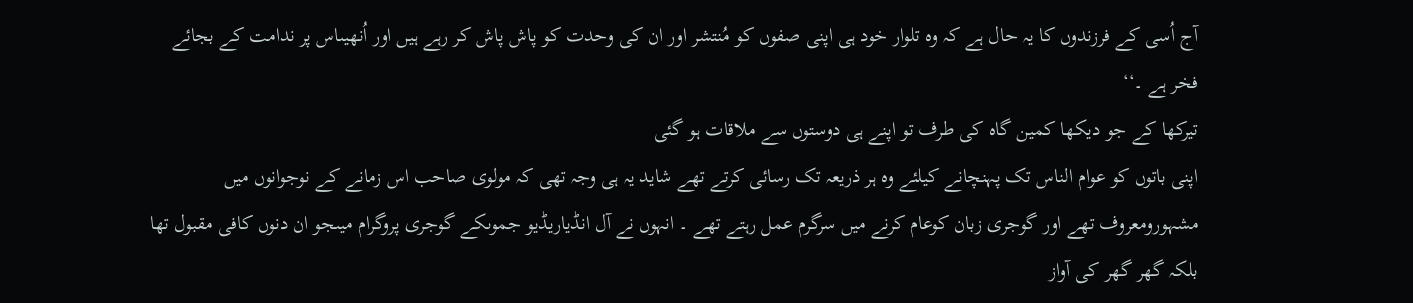آج اُسی کے فرزندوں کا یہ حال ہے کہ وہ تلوار خود ہی اپنی صفوں کو مُنتشر اور ان کی وحدت کو پاش پاش کر رہے ہیں اور اُنھیںاس پر ندامت کے بجائے فخر ہے ۔‘‘
تیرکھا کے جو دیکھا کمین گاہ کی طرف تو اپنے ہی دوستوں سے ملاقات ہو گئی
اپنی باتوں کو عوام الناس تک پہنچانے کیلئے وہ ہر ذریعہ تک رسائی کرتے تھے شاید یہ ہی وجہ تھی کہ مولوی صاحب اس زمانے کے نوجوانوں میں مشہورومعروف تھے اور گوجری زبان کوعام کرنے میں سرگرم عمل رہتے تھے ۔ انہوں نے آل انڈیاریڈیو جموںکے گوجری پروگرام میںجو ان دنوں کافی مقبول تھا بلکہ گھر گھر کی آواز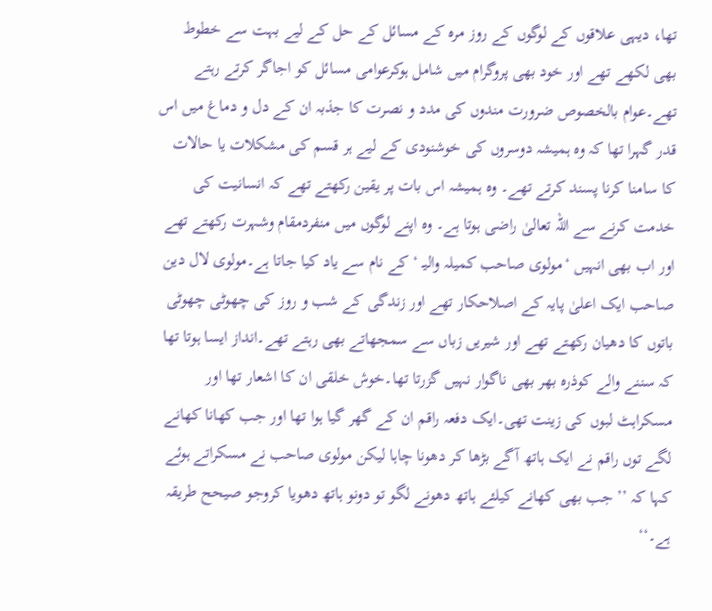تھا، دیہی علاقوں کے لوگوں کے روز مرہ کے مسائل کے حل کے لیے بہت سے خطوط بھی لکھے تھے اور خود بھی پروگرام میں شامل ہوکرعوامی مسائل کو اجاگر کرتے رہتے تھے۔عوام بالخصوص ضرورت مندوں کی مدد و نصرت کا جذبہ ان کے دل و دماغ میں اس قدر گہرا تھا کہ وہ ہمیشہ دوسروں کی خوشنودی کے لیے ہر قسم کی مشکلات یا حالات کا سامنا کرنا پسند کرتے تھے۔ وہ ہمیشہ اس بات پر یقین رکھتے تھے کہ انسانیت کی خدمت کرنے سے اللہ تعالیٰ راضی ہوتا ہے۔ وہ اپنے لوگوں میں منفردمقام وشہرت رکھتے تھے اور اب بھی انہیں ‘مولوی صاحب کمیلہ والیـ ‘ کے نام سے یاد کیا جاتا ہے۔مولوی لال دین صاحب ایک اعلیٰ پایہ کے اصلاحکار تھے اور زندگی کے شب و روز کی چھوٹی چھوٹی باتوں کا دھیان رکھتے تھے اور شیریں زباں سے سمجھاتے بھی رہتے تھے۔انداز ایسا ہوتا تھا کہ سننے والے کوذرہ بھر بھی ناگوار نہیں گزرتا تھا۔خوش خلقی ان کا اشعار تھا اور مسکراہٹ لبوں کی زینت تھی۔ایک دفعہ راقم ان کے گھر گیا ہوا تھا اور جب کھانا کھانے لگے توں راقم نے ایک ہاتھ آگے بڑھا کر دھونا چاہا لیکن مولوی صاحب نے مسکراتے ہوئے کہا کہ ’’ جب بھی کھانے کیلئے ہاتھ دھونے لگو تو دونو ہاتھ دھویا کروجو صیحح طریقہ ہے۔‘‘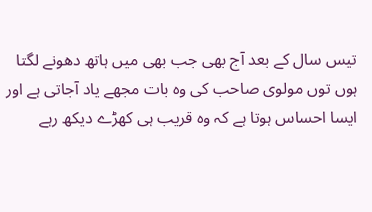تیس سال کے بعد آج بھی جب بھی میں ہاتھ دھونے لگتا ہوں توں مولوی صاحب کی وہ بات مجھے یاد آجاتی ہے اور ایسا احساس ہوتا ہے کہ وہ قریب ہی کھڑے دیکھ رہے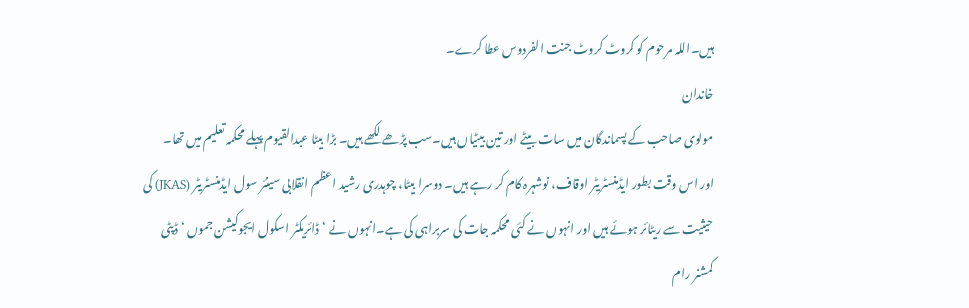ہیں۔اللہ مرحوم کو کروٹ کروٹ جنت الفردوس عطا کرے۔
خاندان
مولوی صاحب کے پسماندگان میں سات بیٹے اور تین بیٹیاں ہیں۔سب پڑھے لکھے ہیں۔ بڑا بیٹا عبدالقیوم پہلے محکمہ تعلیم میں تھا۔ اور اس وقت بطور ایڈمنسٹریٹر اوقاف، نوشہرہ کام کر رہے ہیں۔ دوسرا بیٹا، چوہدری رشید اعظم انقلابی سینئر سول ایڈمنسٹریٹر (JKAS) کی حیثیت سے ریٹائر ہوئے ہیں اور انہوں نے کئی محکمہ جات کی سربراہی کی ہے۔انہوں نے ‘ڈائریکٹر اسکول ایجوکیشن جموں ‘ڈپٹی کمشنر رام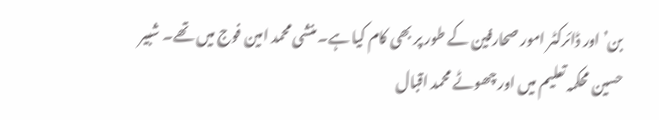بن’ اور ڈائرکٹر امور صحارفین کے طور پر بھی کام کیا ہے۔ منشی محمد امین فوج میں تھے۔ شبیر حسین محکمہ تعلیم میں اور چھوٹے محمد اقبال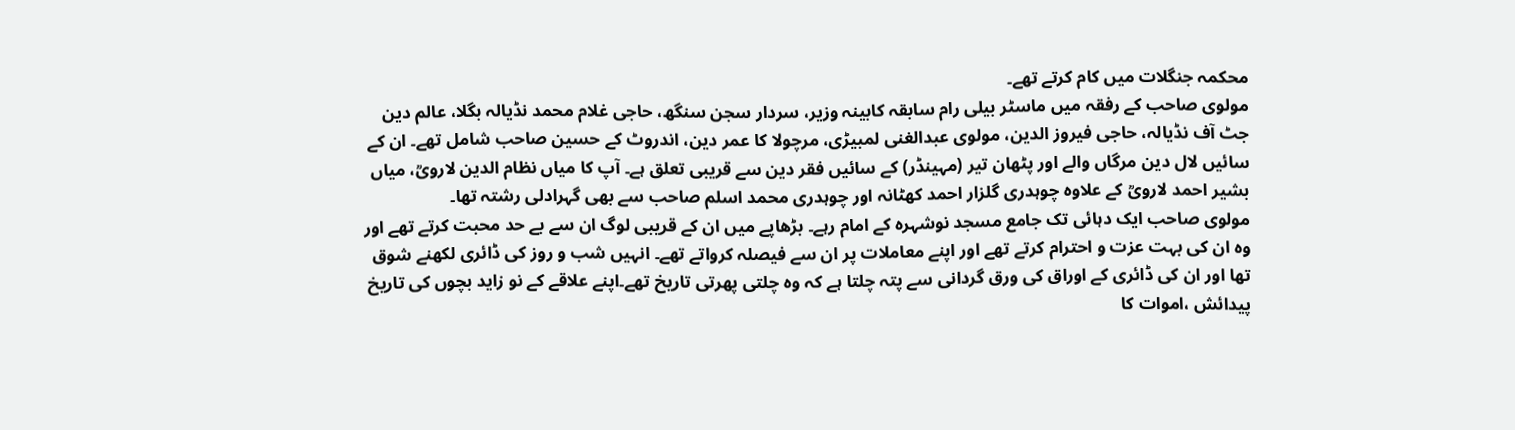محکمہ جنگلات میں کام کرتے تھے۔
مولوی صاحب کے رفقہ میں ماسٹر بیلی رام سابقہ کابینہ وزیر، سردار سجن سنگھ، حاجی غلام محمد نڈیالہ بگلا، عالم دین جٹ آف نڈیالہ، حاجی فیروز الدین، مولوی عبدالغنی لمبیڑی، مرچولا کا عمر دین، اندروٹ کے حسین صاحب شامل تھے۔ ان کے سائیں لال دین مرگاں والے اور پٹھان تیر (مہینڈر) کے سائیں فقر دین سے قریبی تعلق ہے۔ آپ کا میاں نظام الدین لارویؒ، میاں بشیر احمد لارویؒ کے علاوہ چوہدری گلزار احمد کھٹانہ اور چوہدری محمد اسلم صاحب سے بھی گہرادلی رشتہ تھا۔
مولوی صاحب ایک دہائی تک جامع مسجد نوشہرہ کے امام رہے۔ بڑھاپے میں ان کے قریبی لوگ ان سے بے حد محبت کرتے تھے اور وہ ان کی بہت عزت و احترام کرتے تھے اور اپنے معاملات پر ان سے فیصلہ کرواتے تھے۔ انہیں شب و روز کی ڈائری لکھنے شوق تھا اور ان کی ڈائری کے اوراق کی ورق گردانی سے پتہ چلتا ہے کہ وہ چلتی پھرتی تاریخ تھے۔اپنے علاقے کے نو زاید بچوں کی تاریخ پیدائش ،اموات کا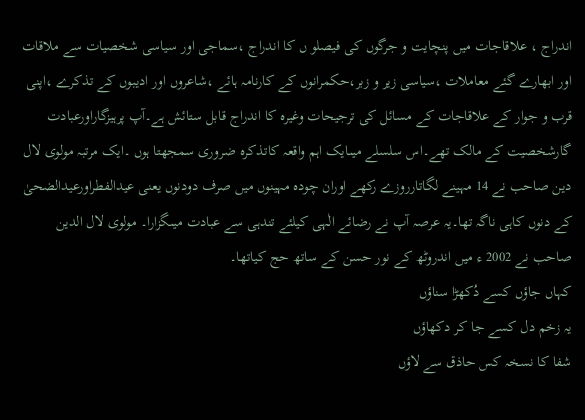اندراج ، علاقاجات میں پنچایت و جرگوں کی فیصلو ں کا اندراج ،سماجی اور سیاسی شخصیات سے ملاقات اور ابھارے گئے معاملات ،سیاسی زیر و زبر،حکمرانوں کے کارنامہ ہائے ،شاعروں اور ادیبوں کے تذکرے ،اپنی قرب و جوار کے علاقاجات کے مسائل کی ترجیحات وغیرہ کا اندراج قابل ستائش ہے۔آپ پرہیزگاراورعبادت گارشخصیت کے مالک تھے۔اس سلسلے میںایک اہم واقعہ کاتذکرہ ضروری سمجھتا ہوں ۔ایک مرتبہ مولوی لال دین صاحب نے 14 مہینے لگاتارروزے رکھے اوران چودہ مہینوں میں صرف دودنوں یعنی عیدالفطراورعیدالضحیٰ کے دنوں کاہی ناگہ تھا۔یہ عرصہ آپ نے رضائے الٰہی کیلئے تندہی سے عبادت میںگزارا۔ مولوی لال الدین صاحب نے 2002 ء میں اندروٹھ کے نور حسن کے ساتھ حج کیاتھا۔
کہاں جاؤں کسے دُکھڑا سناؤں
یہ زخم دل کسے جا کر دکھاؤں
شفا کا نسخہ کس حاذق سے لاؤں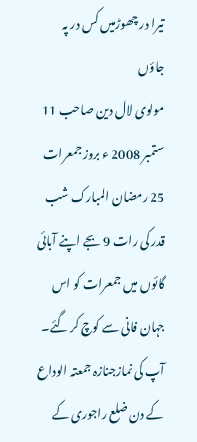تیرا در چھوڑمیں کس در پہ جاؤں
مولوی لال دین صاحب 11 ستمبر 2008 ء بروز جمعرات 25 رمضان المبارک شب قدر کی رات 9 بجے اپنے آبائی گائوں میں جمعرات کو اس جہان فانی سے کوچ کر گئے۔ آپ کی نمازجنازہ جمعتہ الوداع کے دن ضلع راجوری کے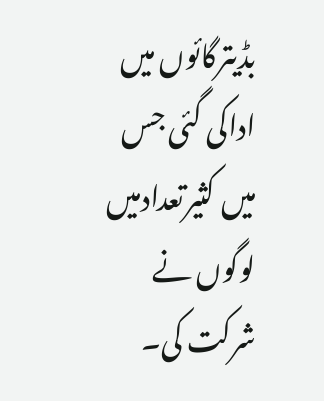بڈیترگائوں میں اداکی گئی جس میں کثیرتعدادمیں لوگوں نے شرکت کی۔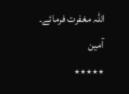اللہ مغفرت فرمائے۔ آمین
٭٭٭٭٭